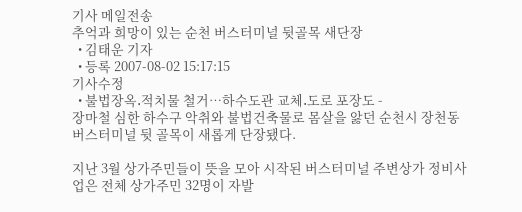기사 메일전송
추억과 희망이 있는 순천 버스터미널 뒷골목 새단장
  • 김태운 기자
  • 등록 2007-08-02 15:17:15
기사수정
  • 불법장옥․적치물 철거…하수도관 교체․도로 포장도 -
장마철 심한 하수구 악취와 불법건축물로 몸살을 앓던 순천시 장천동 버스터미널 뒷 골목이 새롭게 단장됐다.

지난 3월 상가주민들이 뜻을 모아 시작된 버스터미널 주변상가 정비사업은 전체 상가주민 32명이 자발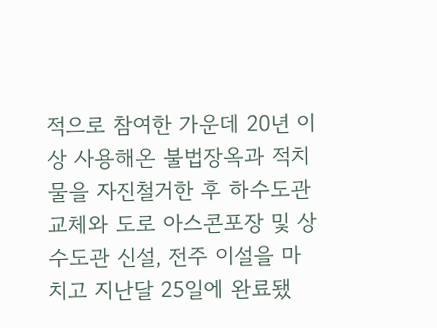적으로 참여한 가운데 20년 이상 사용해온 불법장옥과 적치물을 자진철거한 후 하수도관 교체와 도로 아스콘포장 및 상수도관 신설, 전주 이설을 마치고 지난달 25일에 완료됐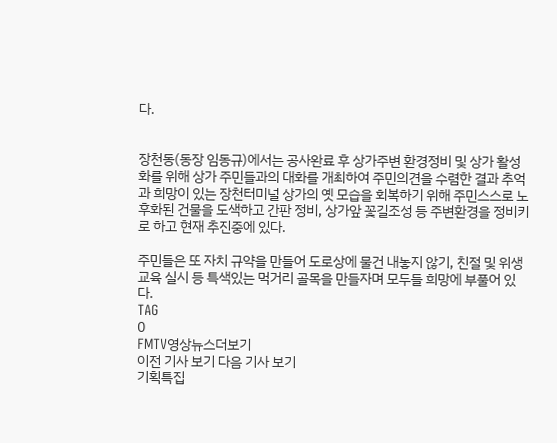다.


장천동(동장 임동규)에서는 공사완료 후 상가주변 환경정비 및 상가 활성화를 위해 상가 주민들과의 대화를 개최하여 주민의견을 수렴한 결과 추억과 희망이 있는 장천터미널 상가의 옛 모습을 회복하기 위해 주민스스로 노후화된 건물을 도색하고 간판 정비, 상가앞 꽃길조성 등 주변환경을 정비키로 하고 현재 추진중에 있다.

주민들은 또 자치 규약을 만들어 도로상에 물건 내놓지 않기, 친절 및 위생교육 실시 등 특색있는 먹거리 골목을 만들자며 모두들 희망에 부풀어 있다.
TAG
0
FMTV영상뉴스더보기
이전 기사 보기 다음 기사 보기
기획특집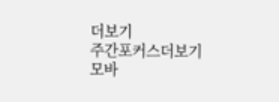더보기
주간포커스더보기
모바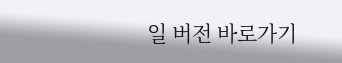일 버전 바로가기